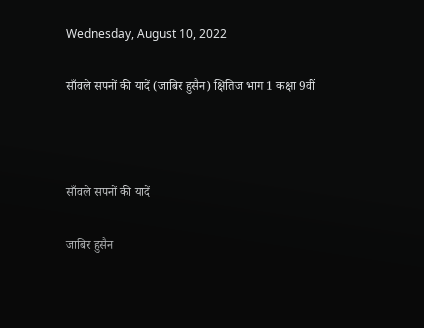Wednesday, August 10, 2022

साँवले सपनों की यादें (जाबिर हुसैन) क्षितिज भाग 1 कक्षा 9वीं



साँवले सपनों की यादें

जाबिर हुसैन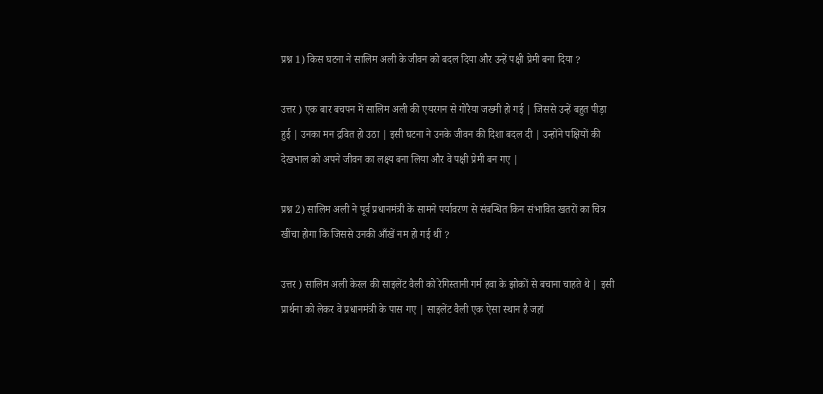प्रश्न 1) किस घटना ने सालिम अली के जीवन को बदल दिया और उन्हें पक्षी प्रेमी बना दिया ?

उत्तर ) एक बार बचपन में सालिम अली की एयरगन से गोरैया जख्मी हो गई | जिससे उन्हें बहुत पीड़ा  हुई | उनका मन द्रवित हो उठा | इसी घटना ने उनके जीवन की दिशा बदल दी | उन्होंने पक्षियों की देखभाल को अपने जीवन का लक्ष्य बना लिया और वे पक्षी प्रेमी बन गए |

प्रश्न 2) सालिम अली ने पूर्व प्रधानमंत्री के सामने पर्यावरण से संबन्धित किन संभावित खतरों का चित्र खींचा होगा कि जिससे उनकी आँखें नम हो गई थीं ?

उत्तर ) सालिम अली केरल की साइलेंट वैली को रेगिस्तानी गर्म हवा के झोकों से बचाना चाहते थे | इसी प्रार्थना को लेकर वे प्रधानमंत्री के पास गए | साइलेंट वैली एक ऐसा स्थान है जहां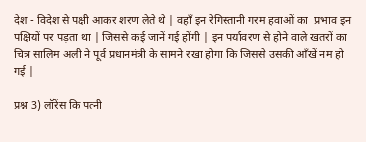देश - विदेश से पक्षी आकर शरण लेते थे | वहाँ इन रेगिस्तानी गरम हवाओं का  प्रभाव इन पक्षियों पर पड़ता था | जिससे कई जानें गई होंगी | इन पर्यावरण से होने वाले खतरों का चित्र सालिम अली ने पूर्व प्रधानमंत्री के सामने रखा होगा कि जिससे उसकी आँखें नम हो गई |

प्रश्न 3) लॉरेंस कि पत्नी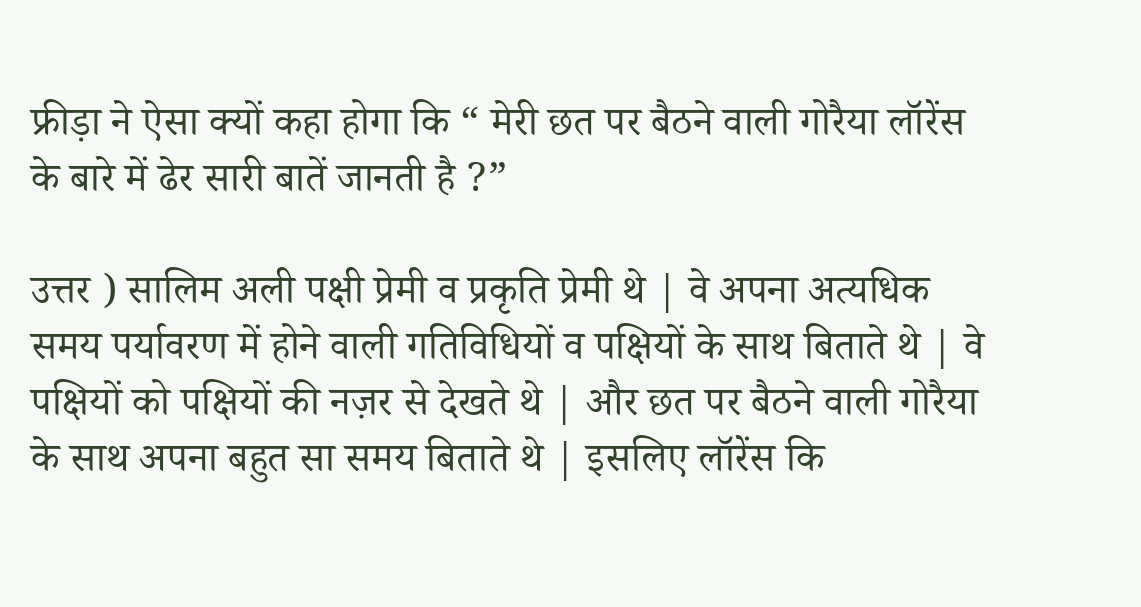फ्रीड़ा ने ऐसा क्यों कहा होगा कि “ मेरी छत पर बैठने वाली गोरैया लॉरेंस के बारे में ढेर सारी बातें जानती है ?”

उत्तर ) सालिम अली पक्षी प्रेमी व प्रकृति प्रेमी थे | वे अपना अत्यधिक समय पर्यावरण में होने वाली गतिविधियों व पक्षियों के साथ बिताते थे | वे पक्षियों को पक्षियों की नज़र से देखते थे | और छत पर बैठने वाली गोरैया के साथ अपना बहुत सा समय बिताते थे | इसलिए लॉरेंस कि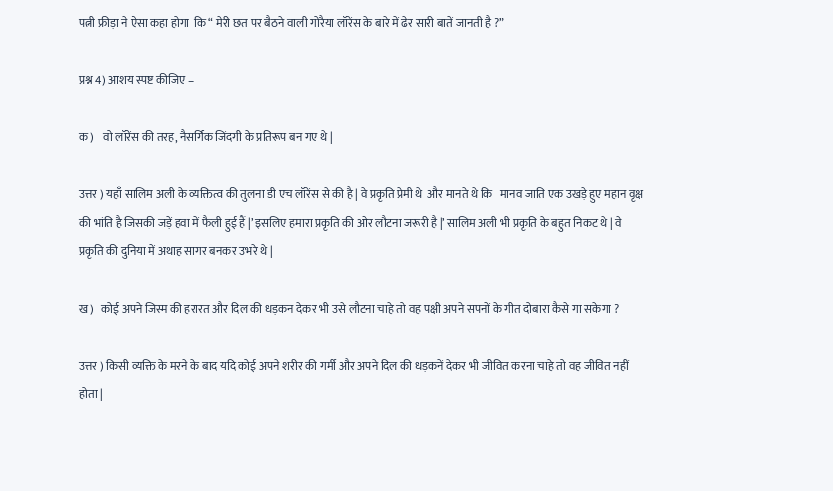पत्नी फ्रीड़ा ने ऐसा कहा होगा  कि “ मेरी छत पर बैठने वाली गोरैया लॉरेंस के बारे में ढेर सारी बातें जानती है ?”

प्रश्न 4) आशय स्पष्ट कीजिए –

क)    वो लॉरेंस की तरह, नैसर्गिक जिंदगी के प्रतिरूप बन गए थे |

उत्तर ) यहाँ सालिम अली के व्यक्तित्व की तुलना डी एच लॉरेंस से की है | वे प्रकृति प्रेमी थे  और मानते थे कि   मानव जाति एक उखड़े हुए महान वृक्ष  की भांति है जिसकी जड़ें हवा में फैली हुई हैं |’ इसलिए हमारा प्रकृति की ओर लौटना जरूरी है |’ सालिम अली भी प्रकृति के बहुत निकट थे | वे प्रकृति की दुनिया में अथाह सागर बनकर उभरे थे |

ख)   कोई अपने जिस्म की हरारत और दिल की धड़कन देकर भी उसे लौटना चाहे तो वह पक्षी अपने सपनों के गीत दोबारा कैसे गा सकेगा ?

उत्तर ) किसी व्यक्ति के मरने के बाद यदि कोई अपने शरीर की गर्मी और अपने दिल की धड़कनें देकर भी जीवित करना चाहे तो वह जीवित नहीं होता |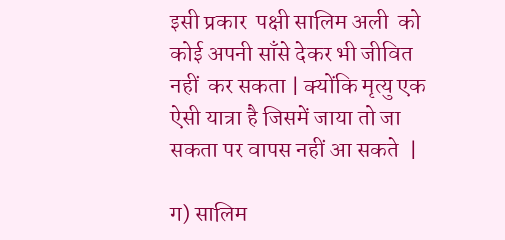इसी प्रकार  पक्षी सालिम अली  को कोई अपनी साँसे देकर भी जीवित नहीं  कर सकता | क्योंकि मृत्यु एक ऐसी यात्रा है जिसमें जाया तो जा सकता पर वापस नहीं आ सकते  |

ग) सालिम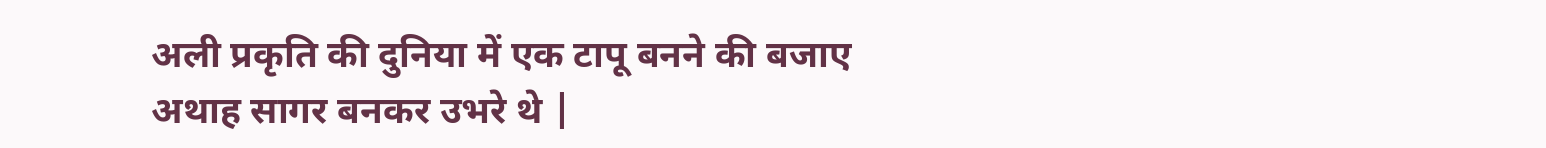अली प्रकृति की दुनिया में एक टापू बनने की बजाए अथाह सागर बनकर उभरे थे |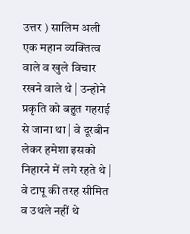उत्तर ) सालिम अली  एक महान व्यक्तित्व वाले व खुले विचार रखने वाले थे | उन्होने प्रकृति को बहुत गहराई से जाना था | वे दूरबीन लेकर हमेशा इसको निहारने में लगे रहते थे | वे टापू की तरह सीमित व उथले नहीं थे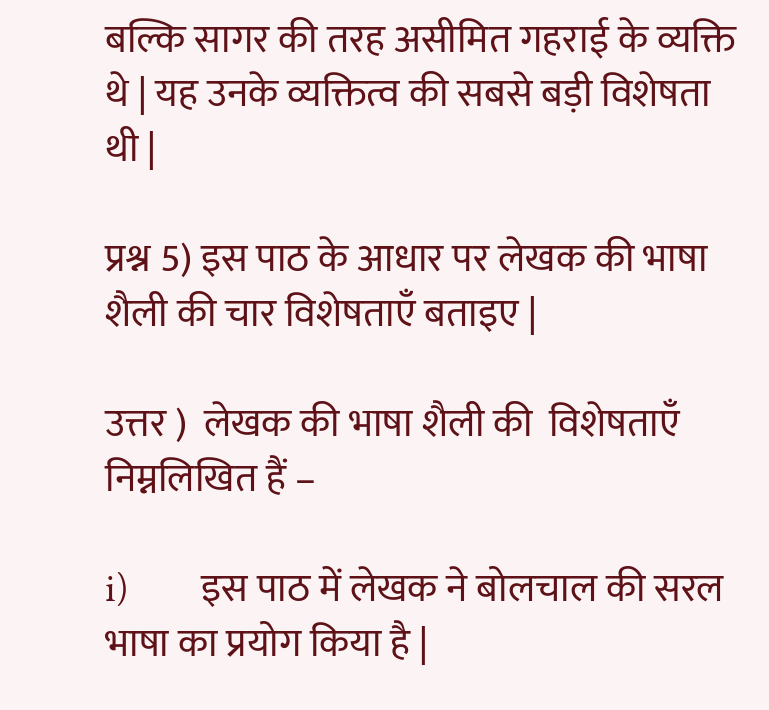बल्कि सागर की तरह असीमित गहराई के व्यक्ति थे | यह उनके व्यक्तित्व की सबसे बड़ी विशेषता थी |

प्रश्न 5) इस पाठ के आधार पर लेखक की भाषा शैली की चार विशेषताएँ बताइए |

उत्तर )  लेखक की भाषा शैली की  विशेषताएँ निम्नलिखित हैं –

i)        इस पाठ में लेखक ने बोलचाल की सरल भाषा का प्रयोग किया है |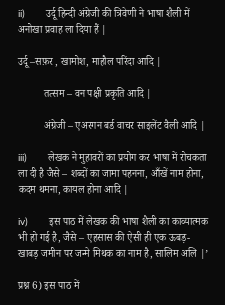ii)       उर्दू हिन्दी अंग्रेजी की त्रिवेणी ने भाषा शैली में अनोखा प्रवाह ला दिया हैं |

उर्दू –सफ़र , खामोश, माहौल परिंदा आदि |

          तत्सम – वन पक्षी प्रकृति आदि |

          अंग्रेजी – एअरगन बर्ड वाचर साइलेंट वैली आदि |

iii)       लेखक ने मुहावरों का प्रयोग कर भाषा में रोचकता ला दी है जैसे – शब्दों का जामा पहनना, आँखें नाम होना, कदम थमना, कायल होना आदि |

iv)       इस पाठ में लेखक की भाषा शैली का काव्यात्मक  भी हो गई है, जैसे – एहसास की ऐसी ही एक ऊबड़-खाबड़ जमीन पर जन्मे मिथक का नाम है, सालिम अलि |’

प्रश्न 6) इस पाठ में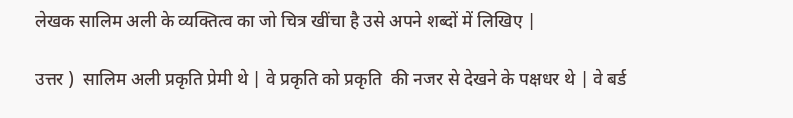लेखक सालिम अली के व्यक्तित्व का जो चित्र खींचा है उसे अपने शब्दों में लिखिए |

उत्तर )  सालिम अली प्रकृति प्रेमी थे | वे प्रकृति को प्रकृति  की नजर से देखने के पक्षधर थे | वे बर्ड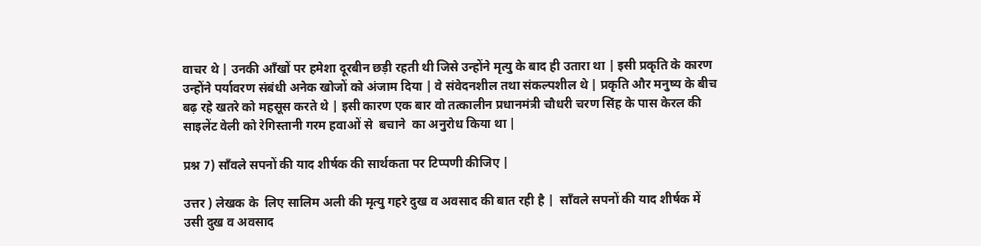वाचर थे | उनकी आँखों पर हमेशा दूरबीन छड़ी रहती थी जिसे उन्होंने मृत्यु के बाद ही उतारा था | इसी प्रकृति के कारण उन्होंने पर्यावरण संबंधी अनेक खोजों को अंजाम दिया | वे संवेदनशील तथा संकल्पशील थे | प्रकृति और मनुष्य के बीच बढ़ रहे खतरे को महसूस करते थे | इसी कारण एक बार वो तत्कालीन प्रधानमंत्री चौधरी चरण सिंह के पास केरल की साइलेंट वेली को रेगिस्तानी गरम हवाओं से  बचाने  का अनुरोध किया था |

प्रश्न 7) साँवले सपनों की याद शीर्षक की सार्थकता पर टिप्पणी कीजिए |

उत्तर ) लेखक के  लिए सालिम अली की मृत्यु गहरे दुख व अवसाद की बात रही है |  साँवले सपनों की याद शीर्षक में उसी दुख व अवसाद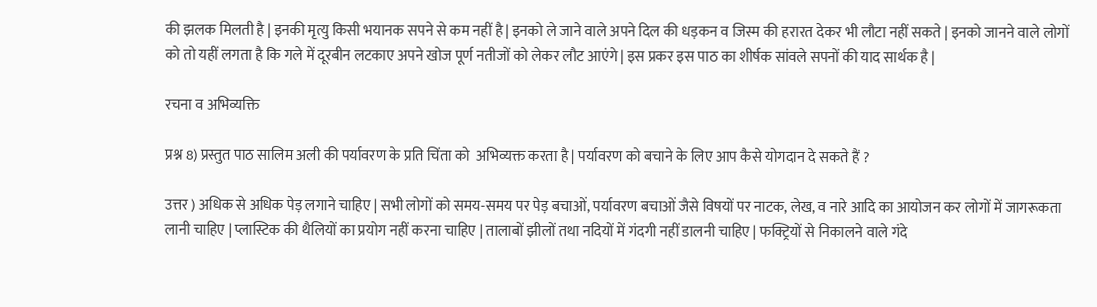की झलक मिलती है | इनकी मृत्यु किसी भयानक सपने से कम नहीं है | इनको ले जाने वाले अपने दिल की धड़कन व जिस्म की हरारत देकर भी लौटा नहीं सकते | इनको जानने वाले लोगों को तो यहीं लगता है कि गले में दूरबीन लटकाए अपने खोज पूर्ण नतीजों को लेकर लौट आएंगे | इस प्रकर इस पाठ का शीर्षक सांवले सपनों की याद सार्थक है |

रचना व अभिव्यक्ति

प्रश्न 8) प्रस्तुत पाठ सालिम अली की पर्यावरण के प्रति चिंता को  अभिव्यक्त करता है | पर्यावरण को बचाने के लिए आप कैसे योगदान दे सकते हैं ?

उत्तर ) अधिक से अधिक पेड़ लगाने चाहिए | सभी लोगों को समय-समय पर पेड़ बचाओं, पर्यावरण बचाओं जैसे विषयों पर नाटक, लेख, व नारे आदि का आयोजन कर लोगों में जागरूकता लानी चाहिए | प्लास्टिक की थैलियों का प्रयोग नहीं करना चाहिए | तालाबों झीलों तथा नदियों में गंदगी नहीं डालनी चाहिए | फक्ट्रियों से निकालने वाले गंदे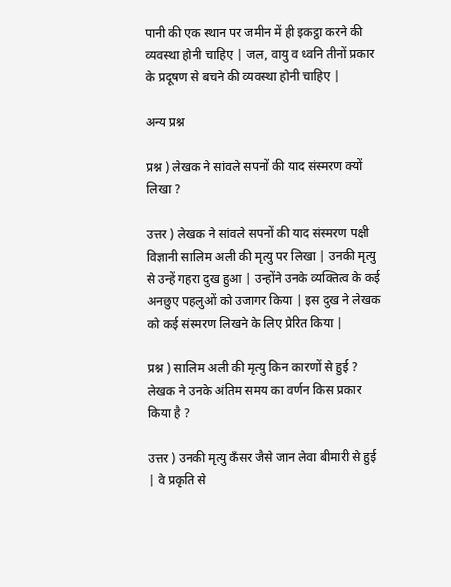पानी की एक स्थान पर जमीन में ही इकट्ठा करने की व्यवस्था होनी चाहिए | जल, वायु व ध्वनि तीनों प्रकार के प्रदूषण से बचने की व्यवस्था होनी चाहिए |

अन्य प्रश्न

प्रश्न ) लेखक ने सांवले सपनों की याद संस्मरण क्यों लिखा ?

उत्तर ) लेखक ने सांवले सपनों की याद संस्मरण पक्षी विज्ञानी सालिम अली की मृत्यु पर लिखा | उनकी मृत्यु से उन्हें गहरा दुख हुआ | उन्होंने उनके व्यक्तित्व के कई अनछुए पहलुओं को उजागर किया | इस दुख ने लेखक को कई संस्मरण लिखने के लिए प्रेरित किया |

प्रश्न ) सालिम अली की मृत्यु किन कारणों से हुई ? लेखक ने उनके अंतिम समय का वर्णन किस प्रकार किया है ?

उत्तर ) उनकी मृत्यु कँसर जैसे जान लेवा बीमारी से हुई | वे प्रकृति से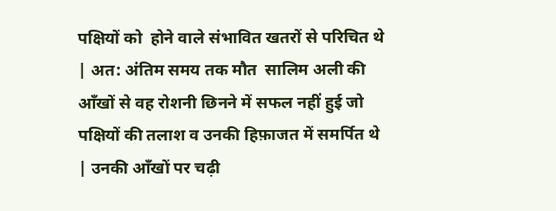पक्षियों को  होने वाले संभावित खतरों से परिचित थे | अत: अंतिम समय तक मौत  सालिम अली की आँखों से वह रोशनी छिनने में सफल नहीं हुई जो पक्षियों की तलाश व उनकी हिफ़ाजत में समर्पित थे  | उनकी आँखों पर चढ़ी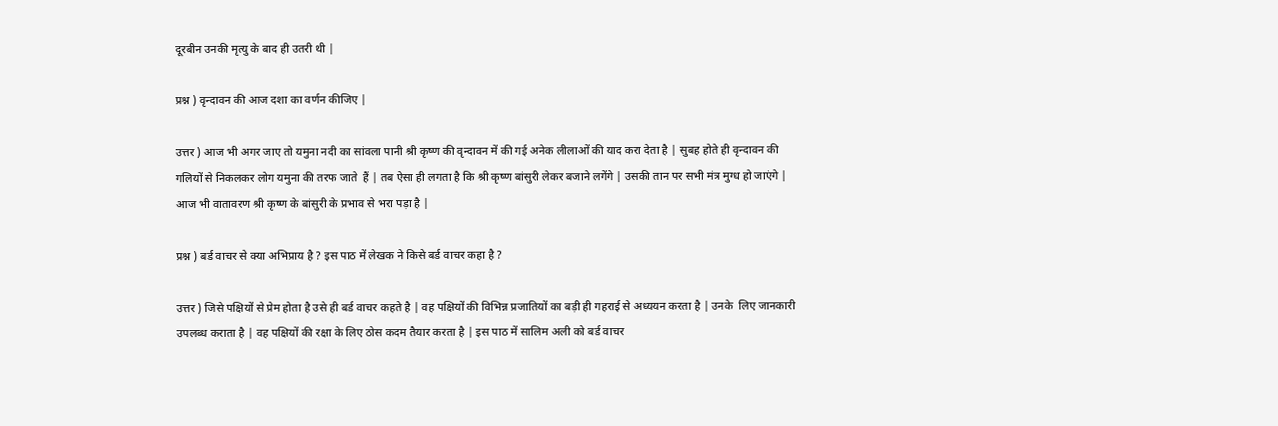दूरबीन उनकी मृत्यु के बाद ही उतरी थी |

प्रश्न ) वृन्दावन की आज दशा का वर्णन कीजिए |

उत्तर ) आज भी अगर जाए तो यमुना नदी का सांवला पानी श्री कृष्ण की वृन्दावन में की गई अनेक लीलाओं की याद करा देता है | सुबह होते ही वृन्दावन की गलियों से निकलकर लोग यमुना की तरफ जाते  हैं | तब ऐसा ही लगता है कि श्री कृष्ण बांसुरी लेकर बजाने लगेंगे | उसकी तान पर सभी मंत्र मुग्ध हो जाएंगे | आज भी वातावरण श्री कृष्ण के बांसुरी के प्रभाव से भरा पड़ा है |

प्रश्न ) बर्ड वाचर से क्या अभिप्राय है ? इस पाठ में लेखक ने किसे बर्ड वाचर कहा है ?

उत्तर ) जिसे पक्षियों से प्रेम होता है उसे ही बर्ड वाचर कहते है | वह पक्षियों की विभिन्न प्रजातियों का बड़ी ही गहराई से अध्ययन करता है | उनके  लिए जानकारी उपलब्ध कराता है | वह पक्षियों की रक्षा के लिए ठोस कदम तैयार करता है | इस पाठ में सालिम अली को बर्ड वाचर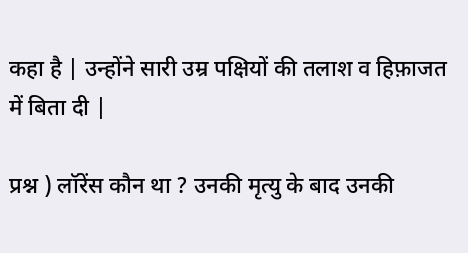कहा है | उन्होंने सारी उम्र पक्षियों की तलाश व हिफ़ाजत में बिता दी |

प्रश्न ) लॉरेंस कौन था ? उनकी मृत्यु के बाद उनकी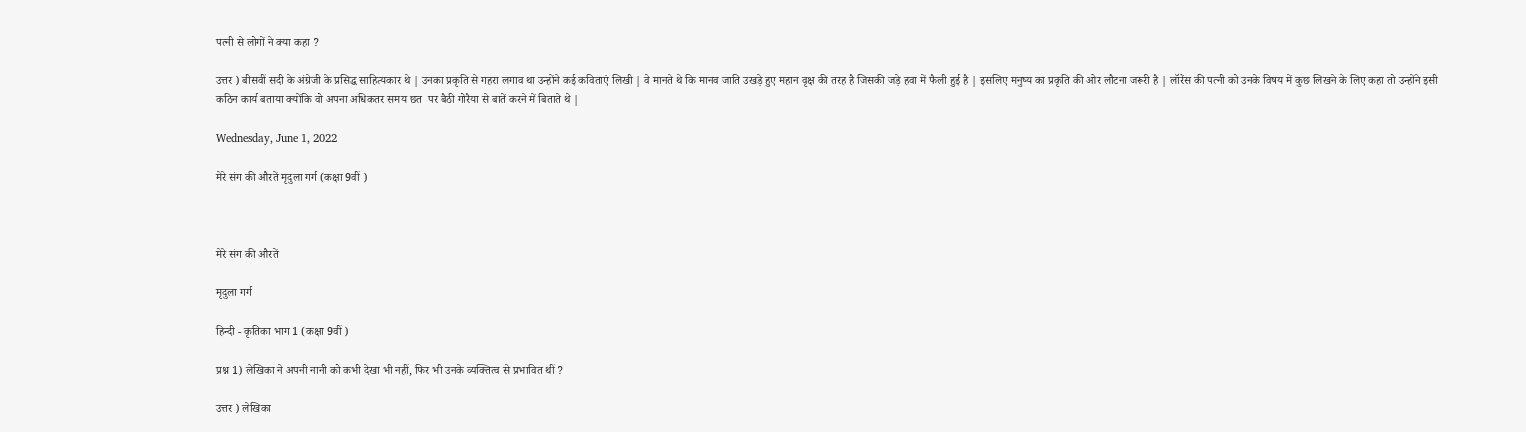पत्नी से लोगों ने क्या कहा ?

उत्तर ) बीसवीं सदी के अंग्रेजी के प्रसिद्ध साहित्यकार थे | उनका प्रकृति से गहरा लगाव था उन्होंने कई कविताएं लिखी | वे मानते थे कि मानव जाति उखड़े हुए महान वृक्ष की तरह है जिसकी जड़े हवा में फैली हुई है | इसलिए मनुष्य का प्रकृति की ओर लौटना जरूरी है | लॉरेंस की पत्नी को उनके विषय में कुछ लिखने के लिए कहा तो उन्होंने इसी कठिन कार्य बताया क्योंकि वो अपना अधिकतर समय छत  पर बैठी गोरैया से बातें करने में बिताते थे |

Wednesday, June 1, 2022

मेरे संग की औरतें मृदुला गर्ग (कक्षा 9वीं )



मेरे संग की औरतें

मृदुला गर्ग

हिन्दी - कृतिका भाग 1 (कक्षा 9वीं )

प्रश्न 1) लेखिका ने अपनी नानी को कभी देखा भी नहीं, फिर भी उनके व्यक्तित्व से प्रभावित थीं ?

उत्तर ) लेखिका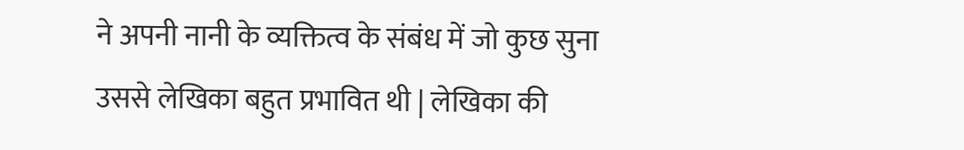ने अपनी नानी के व्यक्तित्व के संबंध में जो कुछ सुना उससे लेखिका बहुत प्रभावित थी | लेखिका की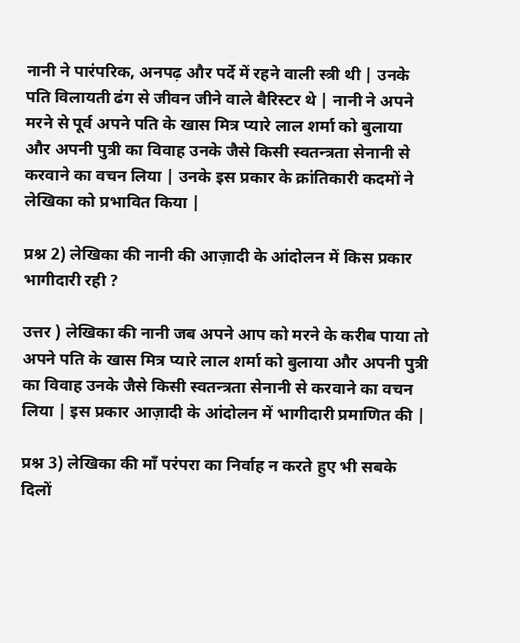नानी ने पारंपरिक, अनपढ़ और पर्दे में रहने वाली स्त्री थी | उनके पति विलायती ढंग से जीवन जीने वाले बैरिस्टर थे | नानी ने अपने मरने से पूर्व अपने पति के खास मित्र प्यारे लाल शर्मा को बुलाया और अपनी पुत्री का विवाह उनके जैसे किसी स्वतन्त्रता सेनानी से करवाने का वचन लिया | उनके इस प्रकार के क्रांतिकारी कदमों ने लेखिका को प्रभावित किया |

प्रश्न 2) लेखिका की नानी की आज़ादी के आंदोलन में किस प्रकार भागीदारी रही ?

उत्तर ) लेखिका की नानी जब अपने आप को मरने के करीब पाया तो अपने पति के खास मित्र प्यारे लाल शर्मा को बुलाया और अपनी पुत्री का विवाह उनके जैसे किसी स्वतन्त्रता सेनानी से करवाने का वचन लिया | इस प्रकार आज़ादी के आंदोलन में भागीदारी प्रमाणित की |

प्रश्न 3) लेखिका की माँ परंपरा का निर्वाह न करते हुए भी सबके दिलों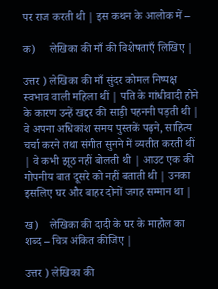पर राज करती थी | इस कथन के आलोक में –

क)     लेखिका की माँ की विशेषताएँ लिखिए |

उत्तर ) लेखिका की माँ सुंदर कोमल निष्पक्ष स्वभाव वाली महिला थीं | पति के गांधीवादी होने के कारण उन्हें खद्दर की साड़ी पहननी पड़ती थी | वे अपना अधिकांश समय पुस्तकें पढ़ने, साहित्य चर्चा करने तथा संगीत सुनने में व्यतीत करती थीं | वे कभी झूठ नहीं बोलती थी | आउट एक की गोपनीय बात दूसरे को नहीं बताती थी | उनका इसलिए घर और बाहर दोनों जगह सम्मान था |

ख)    लेखिका की दादी के घर के माहौल का  शब्द – चित्र अंकित कीजिए |

उत्तर ) लेखिका की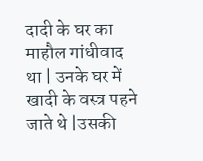दादी के घर का माहौल गांधीवाद था | उनके घर में खादी के वस्त्र पहने जाते थे |उसकी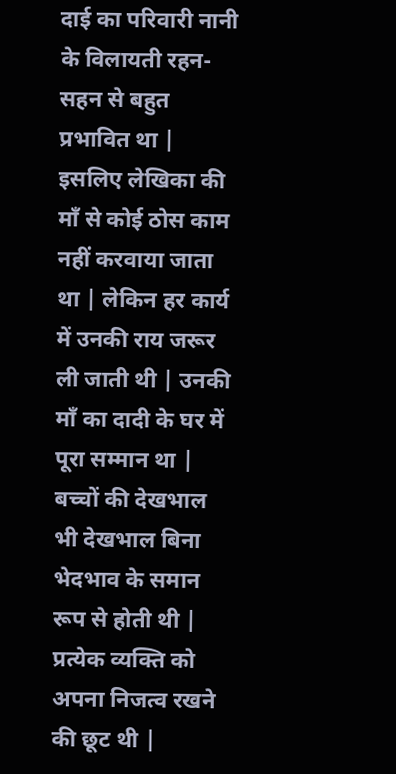दाई का परिवारी नानी के विलायती रहन-सहन से बहुत प्रभावित था | इसलिए लेखिका की माँ से कोई ठोस काम नहीं करवाया जाता था | लेकिन हर कार्य में उनकी राय जरूर ली जाती थी | उनकी माँ का दादी के घर में पूरा सम्मान था | बच्चों की देखभाल भी देखभाल बिना भेदभाव के समान रूप से होती थी | प्रत्येक व्यक्ति को अपना निजत्व रखने की छूट थी |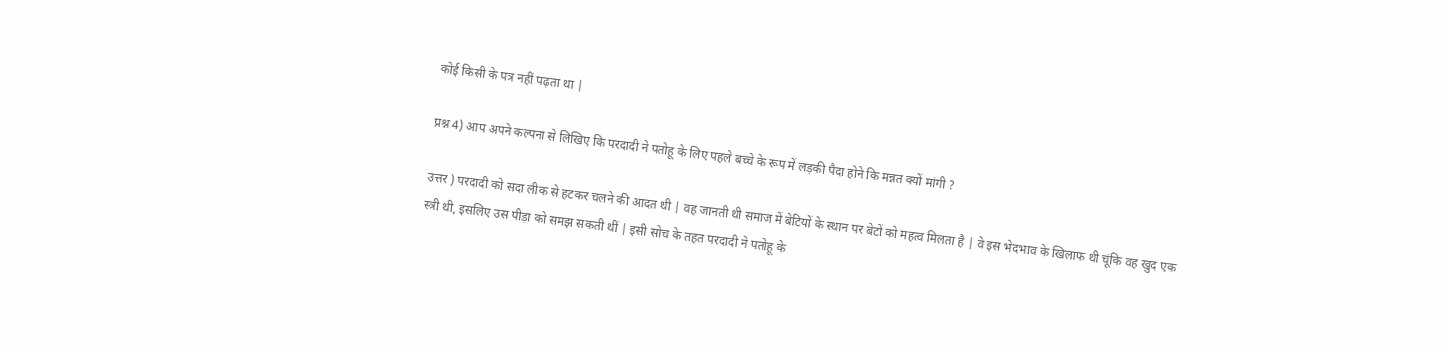कोई किसी के पत्र नहीं पढ़ता था |

प्रश्न 4) आप अपने कल्पना से लिखिए कि परदादी ने पतोहू के लिए पहले बच्चे के रूप में लड़की पैदा होने कि मन्नत क्यों मांगी ?

उत्तर ) परदादी को सदा लीक से हटकर चलने की आदत थी | वह जानती थी समाज में बेटियों के स्थान पर बेटों को महत्व मिलता है | वे इस भेदभाव के खिलाफ थी चूंकि वह खुद एक स्त्री थी, इसलिए उस पीड़ा को समझ सकती थीं | इसी सोच के तहत परदादी ने पतोहू के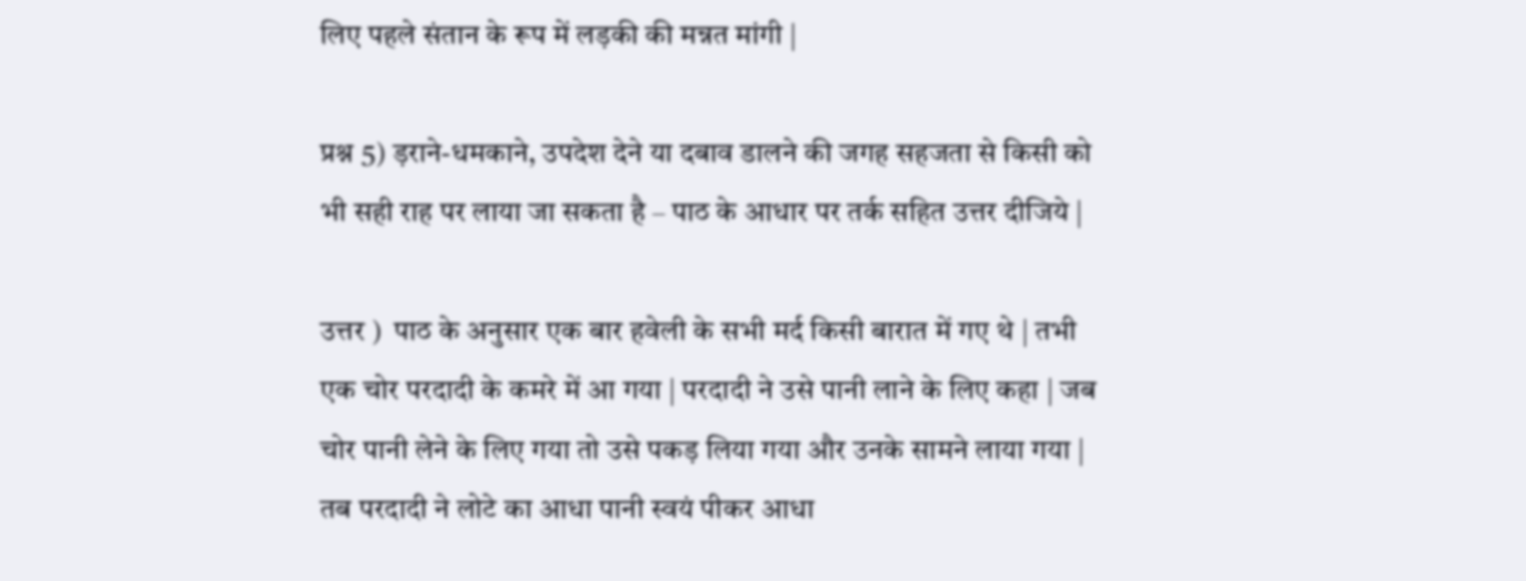लिए पहले संतान के रूप में लड़की की मन्नत मांगी |

प्रश्न 5) ड़राने-धमकाने, उपदेश देने या दबाव डालने की जगह सहजता से किसी को भी सही राह पर लाया जा सकता है – पाठ के आधार पर तर्क सहित उत्तर दीजिये |

उत्तर )  पाठ के अनुसार एक बार हवेली के सभी मर्द किसी बारात में गए थे | तभी एक चोर परदादी के कमरे में आ गया | परदादी ने उसे पानी लाने के लिए कहा | जब चोर पानी लेने के लिए गया तो उसे पकड़ लिया गया और उनके सामने लाया गया | तब परदादी ने लोटे का आधा पानी स्वयं पीकर आधा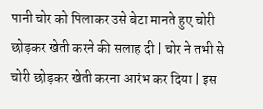पानी चोर को पिलाकर उसे बेटा मानते हुए चोरी छोड़कर खेती करने की सलाह दी | चोर ने तभी से चोरी छोड़कर खेती करना आरंभ कर दिया | इस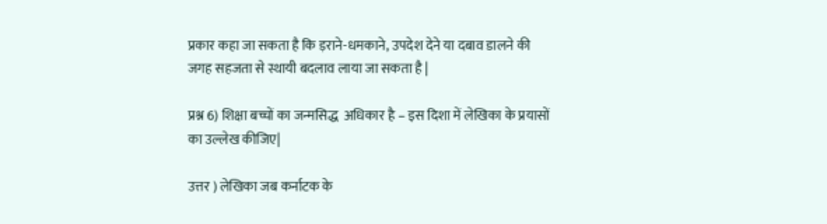प्रकार कहा जा सकता है कि ड़राने-धमकाने, उपदेश देने या दबाव डालने की जगह सहजता से स्थायी बदलाव लाया जा सकता है |

प्रश्न 6) शिक्षा बच्चों का जन्मसिद्ध  अधिकार है – इस दिशा में लेखिका के प्रयासों का उल्लेख कीजिए|

उत्तर ) लेखिका जब कर्नाटक के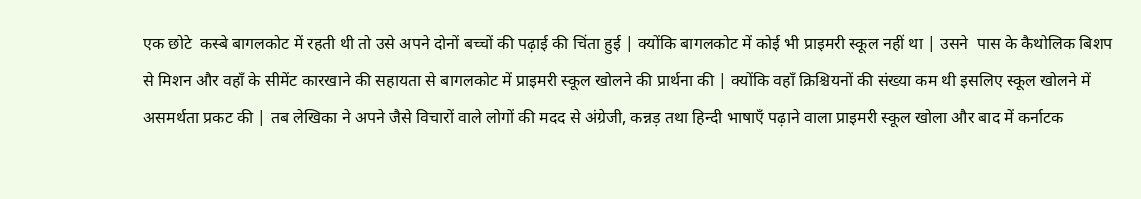एक छोटे  कस्बे बागलकोट में रहती थी तो उसे अपने दोनों बच्चों की पढ़ाई की चिंता हुई | क्योंकि बागलकोट में कोई भी प्राइमरी स्कूल नहीं था | उसने  पास के कैथोलिक बिशप से मिशन और वहाँ के सीमेंट कारखाने की सहायता से बागलकोट में प्राइमरी स्कूल खोलने की प्रार्थना की | क्योंकि वहाँ क्रिश्चियनों की संख्या कम थी इसलिए स्कूल खोलने में असमर्थता प्रकट की | तब लेखिका ने अपने जैसे विचारों वाले लोगों की मदद से अंग्रेजी, कन्नड़ तथा हिन्दी भाषाएँ पढ़ाने वाला प्राइमरी स्कूल खोला और बाद में कर्नाटक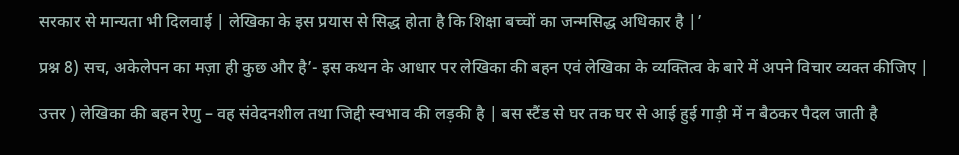सरकार से मान्यता भी दिलवाई | लेखिका के इस प्रयास से सिद्ध होता है कि शिक्षा बच्चों का जन्मसिद्ध अधिकार है |’

प्रश्न 8) सच, अकेलेपन का मज़ा ही कुछ और है’- इस कथन के आधार पर लेखिका की बहन एवं लेखिका के व्यक्तित्व के बारे में अपने विचार व्यक्त कीजिए |

उत्तर ) लेखिका की बहन रेणु – वह संवेदनशील तथा जिद्दी स्वभाव की लड़की है | बस स्टैंड से घर तक घर से आई हुई गाड़ी में न बैठकर पैदल जाती है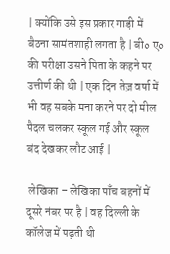| क्योंकि उसे इस प्रकार गाड़ी में बैठना सामंतशाही लगता है | बी० ए०  की परीक्षा उसने पिता के कहने पर उत्तीर्ण की थी | एक दिन तेज़ वर्षा में भी वह सबके मना करने पर दो मील पैदल चलकर स्कूल गई और स्कूल बंद देखकर लौट आई |

 लेखिका – लेखिका पाँच बहनों में दूसरे नंबर पर है | वह दिल्ली के कॉलेज में पढ़ती थी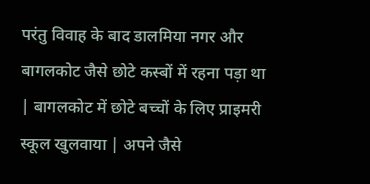परंतु विवाह के बाद डालमिया नगर और बागलकोट जैसे छोटे कस्बों में रहना पड़ा था | बागलकोट में छोटे बच्चों के लिए प्राइमरी स्कूल खुलवाया | अपने जैसे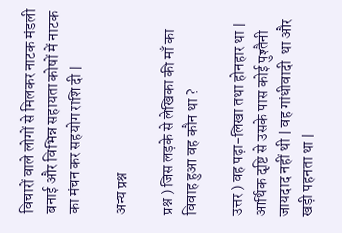विचारों वाले लोगों से मिलकर नाटक मंडली बनाई और विभिन्न सहायता कोषों में नाटक का मंचन कर सहयोग राशि दी |

अन्य प्रश्न

प्रश्न ) जिस लड़के से लेखिका की माँ का  विवाह हुआ वह कौन था ?

उत्तर ) वह पढ़ा-लिखा तथा होनहार था | आर्थिक दृष्टि से उसके पास कोई पुश्तैनी जायदाद नहीं थी | वह गांधीवादी  था और खड़ी पहनता था |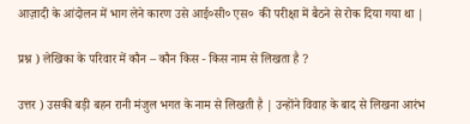आज़ादी के आंदोलन में भाग लेने कारण उसे आई०सी० एस०  की परीक्षा में बैठने से रोक दिया गया था |

प्रश्न ) लेखिका के परिवार में कौन – कौन किस - किस नाम से लिखता है ?

उत्तर ) उसकी बड़ी बहन रानी मंजुल भगत के नाम से लिखती है | उन्होंने विवाह के बाद से लिखना आरंभ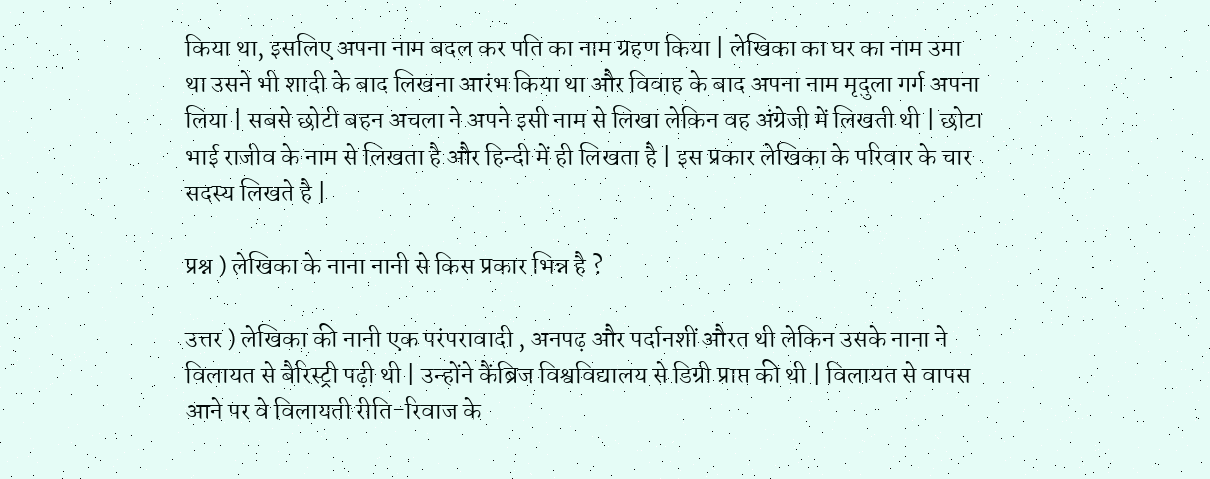किया था, इसलिए अपना नाम बदल कर पति का नाम ग्रहण किया | लेखिका का घर का नाम उमा था उसने भी शादी के बाद लिखना आरंभ किया था और विवाह के बाद अपना नाम मृदुला गर्ग अपना लिया | सबसे छोटी बहन अचला ने अपने इसी नाम से लिखा लेकिन वह अंग्रेजी में लिखती थी | छोटा भाई राजीव के नाम से लिखता है और हिन्दी में ही लिखता है | इस प्रकार लेखिका के परिवार के चार सदस्य लिखते है |

प्रश्न ) लेखिका के नाना नानी से किस प्रकार भिन्न है ?

उत्तर ) लेखिका की नानी एक परंपरावादी , अनपढ़ और पर्दानशीं औरत थी लेकिन उसके नाना ने विलायत से बैरिस्ट्री पढ़ी थी | उन्होंने कैंब्रिज विश्वविद्यालय से डिग्री प्राप्त की थी | विलायत से वापस आने पर वे विलायती रीति-रिवाज के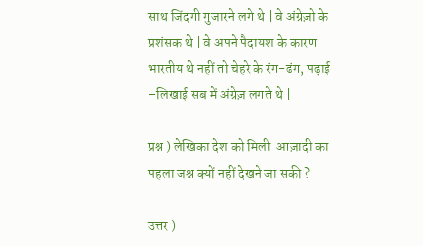साथ जिंदगी गुजारने लगे थे | वे अंग्रेज़ो के प्रशंसक थे | वे अपने पैदायश के कारण भारतीय थे नहीं तो चेहरे के रंग-ढंग, पढ़ाई –लिखाई सब में अंग्रेज़ लगते थे |

प्रश्न ) लेखिका देश को मिली  आज़ादी का पहला जश्न क्यों नहीं देखने जा सकी ?

उत्तर )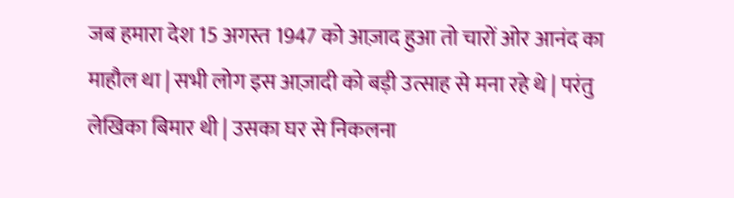जब हमारा देश 15 अगस्त 1947 को आज़ाद हुआ तो चारों ओर आनंद का माहौल था | सभी लोग इस आज़ादी को बड़ी उत्साह से मना रहे थे | परंतु लेखिका बिमार थी | उसका घर से निकलना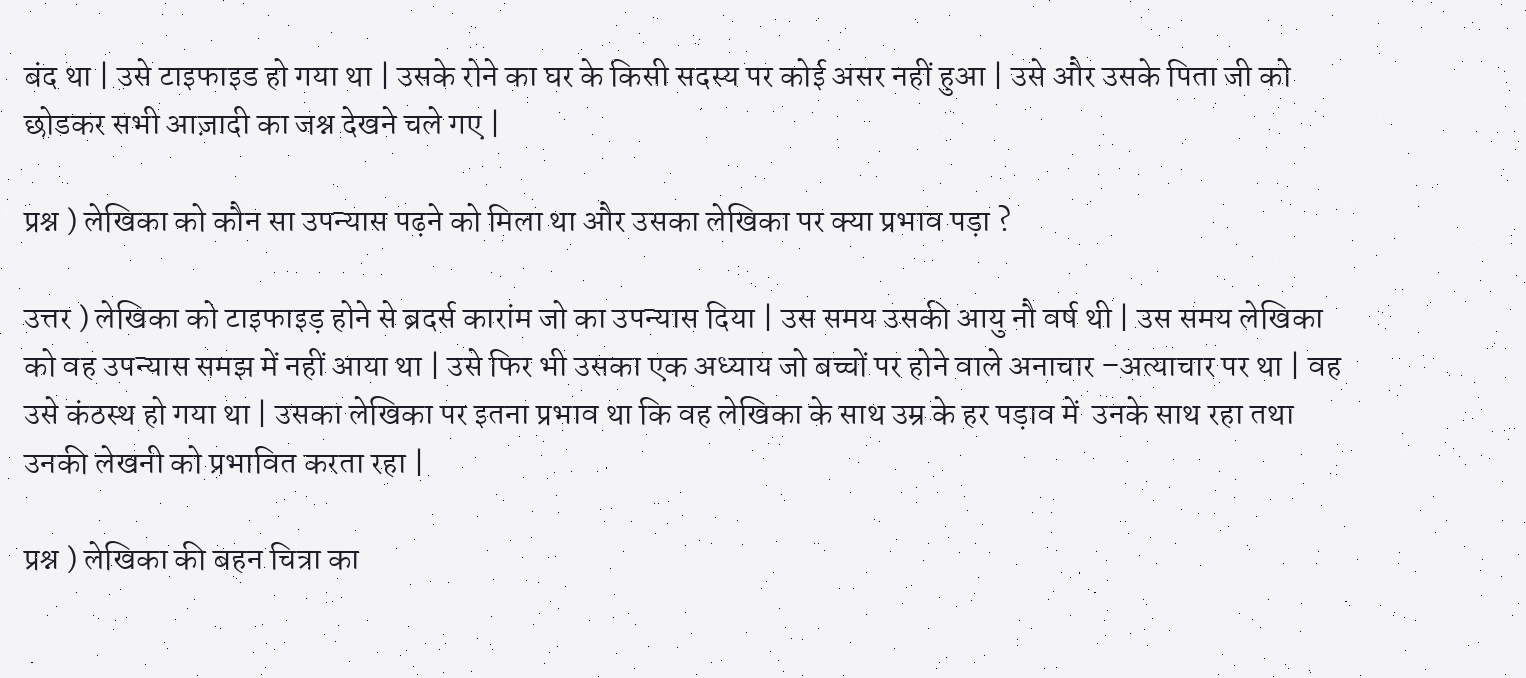बंद था | उसे टाइफाइड हो गया था | उसके रोने का घर के किसी सदस्य पर कोई असर नहीं हुआ | उसे और उसके पिता जी को  छोडकर सभी आज़ादी का जश्न देखने चले गए |

प्रश्न ) लेखिका को कौन सा उपन्यास पढ़ने को मिला था और उसका लेखिका पर क्या प्रभाव पड़ा ?

उत्तर ) लेखिका को टाइफाइड़ होने से ब्रदर्स कारांम जो का उपन्यास दिया | उस समय उसकी आयु नौ वर्ष थी | उस समय लेखिका को वह उपन्यास समझ में नहीं आया था | उसे फिर भी उसका एक अध्याय जो बच्चों पर होने वाले अनाचार –अत्याचार पर था | वह उसे कंठस्थ हो गया था | उसका लेखिका पर इतना प्रभाव था कि वह लेखिका के साथ उम्र के हर पड़ाव में  उनके साथ रहा तथा उनकी लेखनी को प्रभावित करता रहा |

प्रश्न ) लेखिका की बहन चित्रा का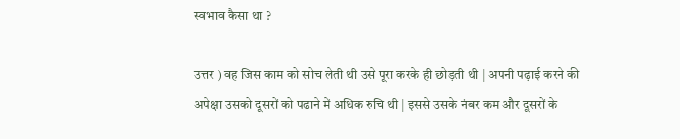स्वभाव कैसा था ?

उत्तर ) वह जिस काम को सोच लेती थी उसे पूरा करके ही छोड़ती थी | अपनी पढ़ाई करने की अपेक्षा उसको दूसरों को पढाने में अधिक रुचि थी | इससे उसके नंबर कम और दूसरों के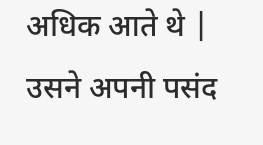अधिक आते थे | उसने अपनी पसंद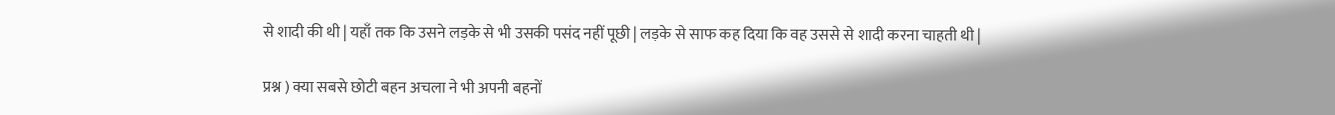से शादी की थी | यहाँ तक कि उसने लड़के से भी उसकी पसंद नहीं पूछी | लड़के से साफ कह दिया कि वह उससे से शादी करना चाहती थी |

प्रश्न ) क्या सबसे छोटी बहन अचला ने भी अपनी बहनों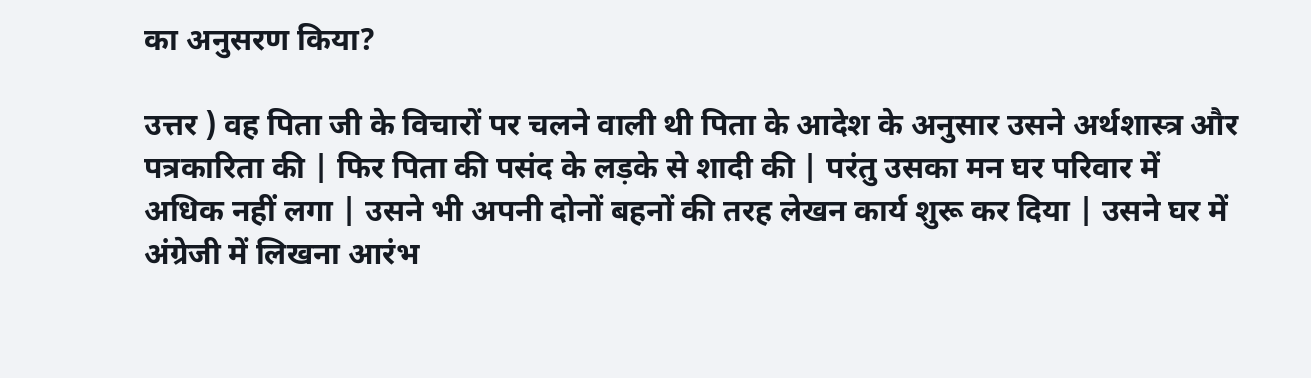का अनुसरण किया?

उत्तर ) वह पिता जी के विचारों पर चलने वाली थी पिता के आदेश के अनुसार उसने अर्थशास्त्र और पत्रकारिता की | फिर पिता की पसंद के लड़के से शादी की | परंतु उसका मन घर परिवार में अधिक नहीं लगा | उसने भी अपनी दोनों बहनों की तरह लेखन कार्य शुरू कर दिया | उसने घर में अंग्रेजी में लिखना आरंभ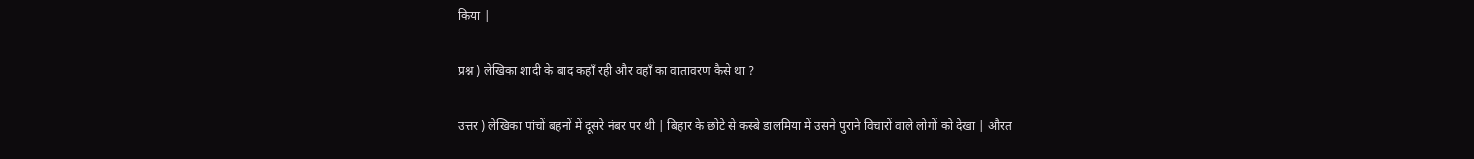किया |

प्रश्न ) लेखिका शादी के बाद कहाँ रही और वहाँ का वातावरण कैसे था ?

उत्तर ) लेखिका पांचों बहनों में दूसरे नंबर पर थी | बिहार के छोटे से कस्बे डालमिया में उसने पुराने विचारों वाले लोगों को देखा | औरत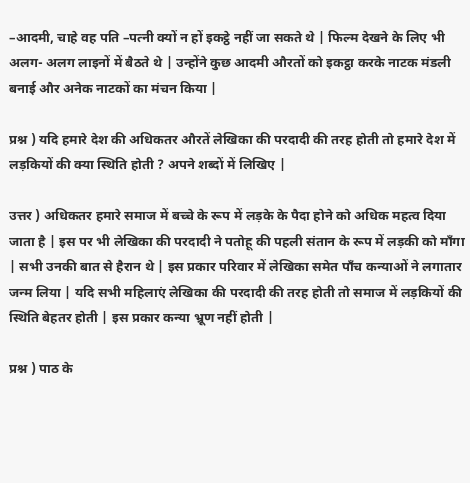–आदमी, चाहे वह पति –पत्नी क्यों न हों इकट्ठे नहीं जा सकते थे | फिल्म देखने के लिए भी अलग- अलग लाइनों में बैठते थे | उन्होंने कुछ आदमी औरतों को इकट्ठा करके नाटक मंडली बनाई और अनेक नाटकों का मंचन किया |

प्रश्न ) यदि हमारे देश की अधिकतर औरतें लेखिका की परदादी की तरह होती तो हमारे देश में लड़कियों की क्या स्थिति होती ? अपने शब्दों में लिखिए |

उत्तर ) अधिकतर हमारे समाज में बच्चे के रूप में लड़के के पैदा होने को अधिक महत्व दिया जाता है | इस पर भी लेखिका की परदादी ने पतोहू की पहली संतान के रूप में लड़की को माँगा | सभी उनकी बात से हैरान थे | इस प्रकार परिवार में लेखिका समेत पाँच कन्याओं ने लगातार जन्म लिया | यदि सभी महिलाएं लेखिका की परदादी की तरह होती तो समाज में लड़कियों की स्थिति बेहतर होती | इस प्रकार कन्या भ्रूण नहीं होती |

प्रश्न ) पाठ के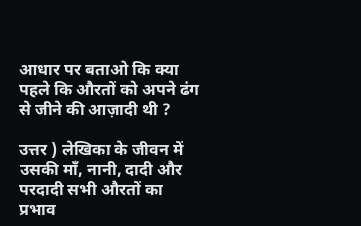आधार पर बताओ कि क्या पहले कि औरतों को अपने ढंग से जीने की आज़ादी थी ?

उत्तर ) लेखिका के जीवन में उसकी माँ, नानी, दादी और परदादी सभी औरतों का प्रभाव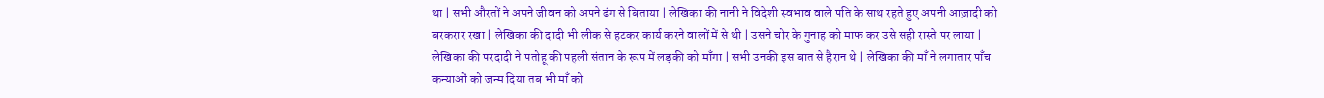था | सभी औरतों ने अपने जीवन को अपने ढंग से बिताया | लेखिका की नानी ने विदेशी स्वभाव वाले पति के साथ रहते हुए अपनी आज़ादी को बरकरार रखा | लेखिका की दादी भी लीक से हटकर कार्य करने वालों में से थी | उसने चोर के गुनाह को माफ कर उसे सही रास्ते पर लाया | लेखिका की परदादी ने पतोहू की पहली संतान के रूप में लड़की को माँगा | सभी उनकी इस बात से हैरान थे | लेखिका की माँ ने लगातार पाँच कन्याओं को जन्म दिया तब भी माँ को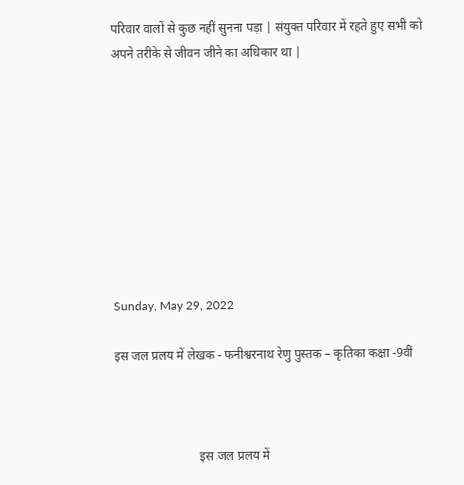परिवार वालों से कुछ नहीं सुनना पड़ा | संयुक्त परिवार में रहते हुए सभी को अपने तरीके से जीवन जीने का अधिकार था |









Sunday, May 29, 2022

इस जल प्रलय में लेखक - फनीश्वरनाथ रेणु पुस्तक – कृतिका कक्षा -9वीं



                           इस जल प्रलय में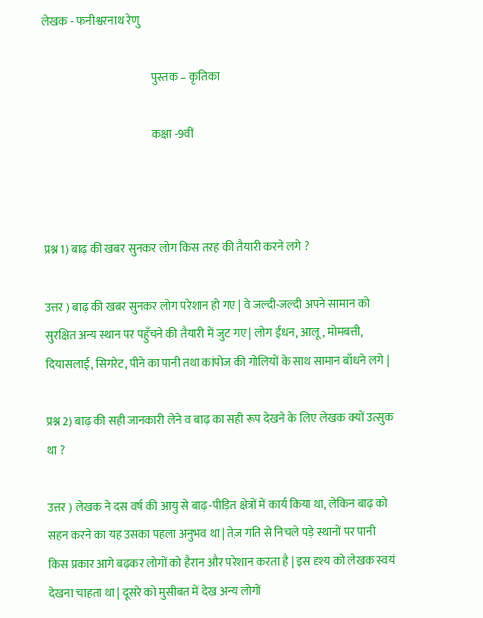लेखक - फनीश्वरनाथ रेणु

                                                पुस्तक – कृतिका

                                                कक्षा -9वीं



प्रश्न 1) बाढ़ की खबर सुनकर लोग किस तरह की तैयारी करने लगे ?

उत्तर ) बाढ़ की खबर सुनकर लोग परेशान हो गए | वे जल्दी-जल्दी अपने सामान को सुरक्षित अन्य स्थान पर पहुँचने की तैयारी में जुट गए | लोग ईंधन, आलू, मोमबत्ती, दियासलाई, सिगरेट, पीने का पानी तथा कांपोज की गोलियों के साथ सामान बाँधने लगे |

प्रश्न 2) बाढ़ की सही जानकारी लेने व बाढ़ का सही रूप देखने के लिए लेखक क्यों उत्सुक था ?

उत्तर ) लेखक ने दस वर्ष की आयु से बाढ़-पीड़ित क्षेत्रों में कार्य किया था, लेकिन बाढ़ को सहन करने का यह उसका पहला अनुभव था | तेज़ गति से निचले पड़े स्थानों पर पानी किस प्रकार आगे बढ़कर लोगों को हैरान और परेशान करता है | इस दृश्य को लेखक स्वयं देखना चाहता था | दूसरे को मुसीबत में देख अन्य लोगों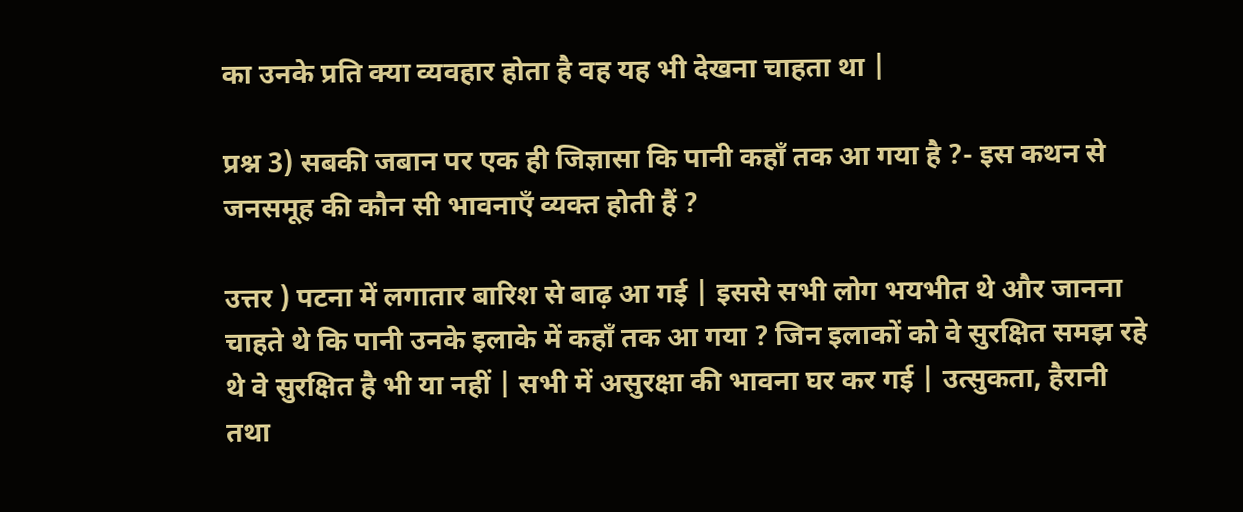का उनके प्रति क्या व्यवहार होता है वह यह भी देखना चाहता था |

प्रश्न 3) सबकी जबान पर एक ही जिज्ञासा कि पानी कहाँ तक आ गया है ?- इस कथन से जनसमूह की कौन सी भावनाएँ व्यक्त होती हैं ?

उत्तर ) पटना में लगातार बारिश से बाढ़ आ गई | इससे सभी लोग भयभीत थे और जानना चाहते थे कि पानी उनके इलाके में कहाँ तक आ गया ? जिन इलाकों को वे सुरक्षित समझ रहे थे वे सुरक्षित है भी या नहीं | सभी में असुरक्षा की भावना घर कर गई | उत्सुकता, हैरानी तथा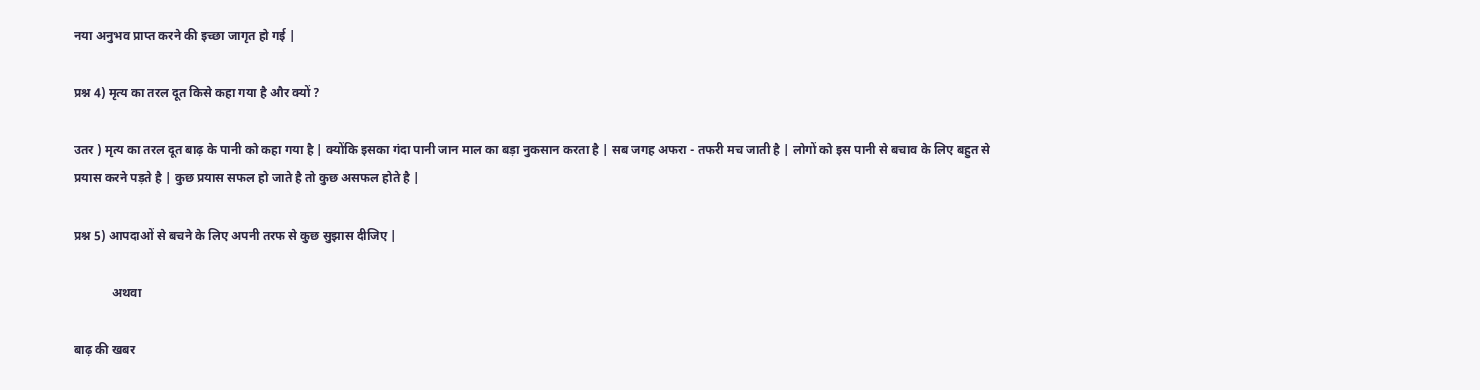नया अनुभव प्राप्त करने की इच्छा जागृत हो गई |

प्रश्न 4) मृत्य का तरल दूत किसे कहा गया है और क्यों ?

उतर ) मृत्य का तरल दूत बाढ़ के पानी को कहा गया है | क्योंकि इसका गंदा पानी जान माल का बड़ा नुकसान करता है | सब जगह अफरा - तफरी मच जाती है | लोगों को इस पानी से बचाव के लिए बहुत से प्रयास करने पड़ते है | कुछ प्रयास सफल हो जाते है तो कुछ असफल होते है |

प्रश्न 5) आपदाओं से बचने के लिए अपनी तरफ से कुछ सुझास दीजिए |

            अथवा

बाढ़ की खबर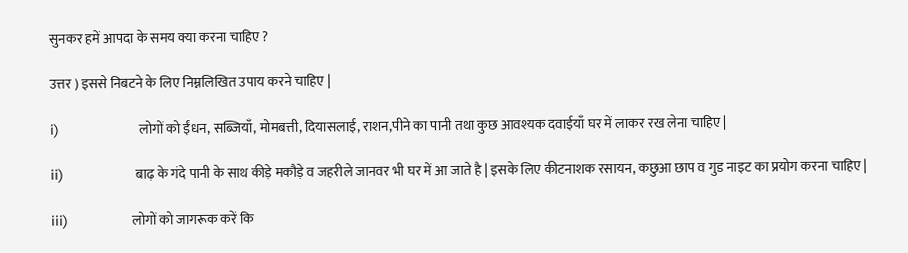सुनकर हमें आपदा के समय क्या करना चाहिए ?

उत्तर ) इससे निबटने के लिए निम्नलिखित उपाय करने चाहिए |

i)                    लोगों को ईंधन, सब्जियाँ, मोमबत्ती, दियासलाई, राशन,पीने का पानी तथा कुछ आवश्यक दवाईयाँ घर में लाकर रख लेना चाहिए |

ii)                  बाढ़ के गंदे पानी के साथ कीड़े मकौड़े व जहरीले जानवर भी घर में आ जाते है | इसके लिए कीटनाशक रसायन, कछुआ छाप व गुड नाइट का प्रयोग करना चाहिए |

iii)                लोगों को जागरूक करें कि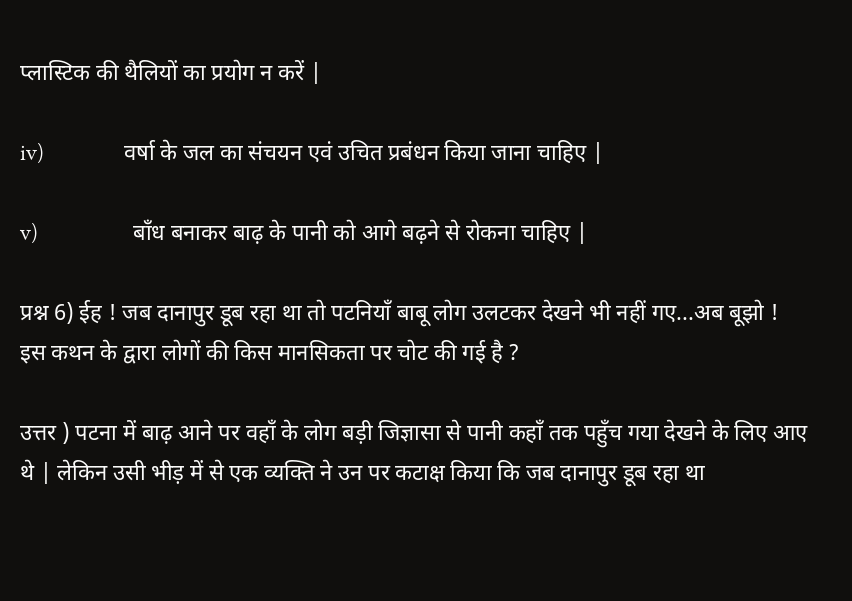प्लास्टिक की थैलियों का प्रयोग न करें |

iv)                वर्षा के जल का संचयन एवं उचित प्रबंधन किया जाना चाहिए |

v)                   बाँध बनाकर बाढ़ के पानी को आगे बढ़ने से रोकना चाहिए |

प्रश्न 6) ईह ! जब दानापुर डूब रहा था तो पटनियाँ बाबू लोग उलटकर देखने भी नहीं गए...अब बूझो ! इस कथन के द्वारा लोगों की किस मानसिकता पर चोट की गई है ?

उत्तर ) पटना में बाढ़ आने पर वहाँ के लोग बड़ी जिज्ञासा से पानी कहाँ तक पहुँच गया देखने के लिए आए थे | लेकिन उसी भीड़ में से एक व्यक्ति ने उन पर कटाक्ष किया कि जब दानापुर डूब रहा था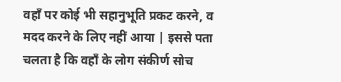वहाँ पर कोई भी सहानुभूति प्रकट करने, व मदद करने के लिए नहीं आया | इससे पता चलता है कि वहाँ के लोग संकीर्ण सोच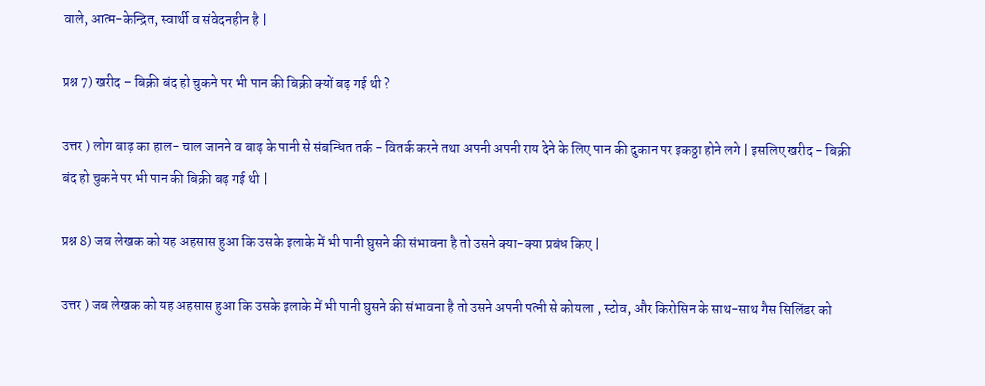वाले, आत्म-केन्द्रित, स्वार्थी व संवेदनहीन है |

प्रश्न 7) खरीद – बिक्री बंद हो चुकने पर भी पान की बिक्री क्यों बढ़ गई थी ?

उत्तर ) लोग बाढ़ का हाल- चाल जानने व बाढ़ के पानी से संबन्धित तर्क - वितर्क करने तथा अपनी अपनी राय देने के लिए पान की दुकान पर इकठ्ठा होने लगे | इसलिए खरीद - बिक्री बंद हो चुकने पर भी पान की बिक्री बढ़ गई थी |

प्रश्न 8) जब लेखक को यह अहसास हुआ कि उसके इलाके में भी पानी घुसने की संभावना है तो उसने क्या-क्या प्रबंध किए |

उत्तर ) जब लेखक को यह अहसास हुआ कि उसके इलाके में भी पानी घुसने की संभावना है तो उसने अपनी पत्नी से कोयला , स्टोव, और किरोसिन के साथ-साथ गैस सिलिंडर को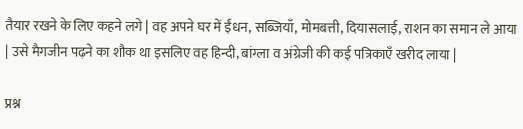तैयार रखने के लिए कहने लगे | वह अपने घर में ईंधन, सब्जियाँ, मोमबत्ती, दियासलाई, राशन का समान ले आया | उसे मैगजीन पढ़ने का शौक था इसलिए वह हिन्दी, बांग्ला व अंग्रेजी की कई पत्रिकाएँ खरीद लाया |

प्रश्न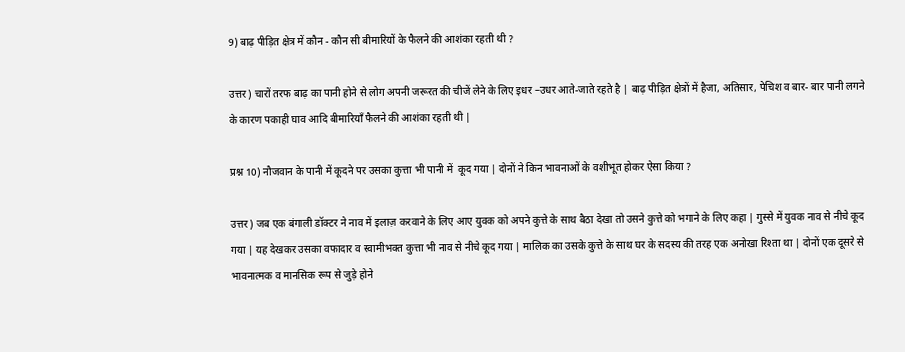9) बाढ़ पीड़ित क्षेत्र में कौन - कौन सी बीमारियों के फैलने की आशंका रहती थी ?

उत्तर ) चारों तरफ बाढ़ का पानी होने से लोग अपनी जरूरत की चीजें लेने के लिए इधर –उधर आते-जाते रहते है | बाढ़ पीड़ित क्षेत्रों में हैजा, अतिसार, पेचिश व बार- बार पानी लगने के कारण पकाही घाव आदि बीमारियाँ फैलने की आशंका रहती थी |

प्रश्न 10) नौजवान के पानी में कूदने पर उसका कुत्ता भी पानी में  कूद गया | दोनों ने किन भावनाओं के वशीभूत होकर ऐसा किया ?

उत्तर ) जब एक बंगाली डॉक्टर ने नाव में इलाज़ करवाने के लिए आए युवक को अपने कुत्ते के साथ बैठा देखा तो उसने कुत्ते को भगाने के लिए कहा | गुस्से में युवक नाव से नीचे कूद गया | यह देखकर उसका वफादार व स्वामीभक्त कुत्ता भी नाव से नीचे कूद गया | मालिक का उसके कुत्ते के साथ घर के सदस्य की तरह एक अनोखा रिश्ता था | दोनों एक दूसरे से भावनात्मक व मानसिक रूप से जुड़े होने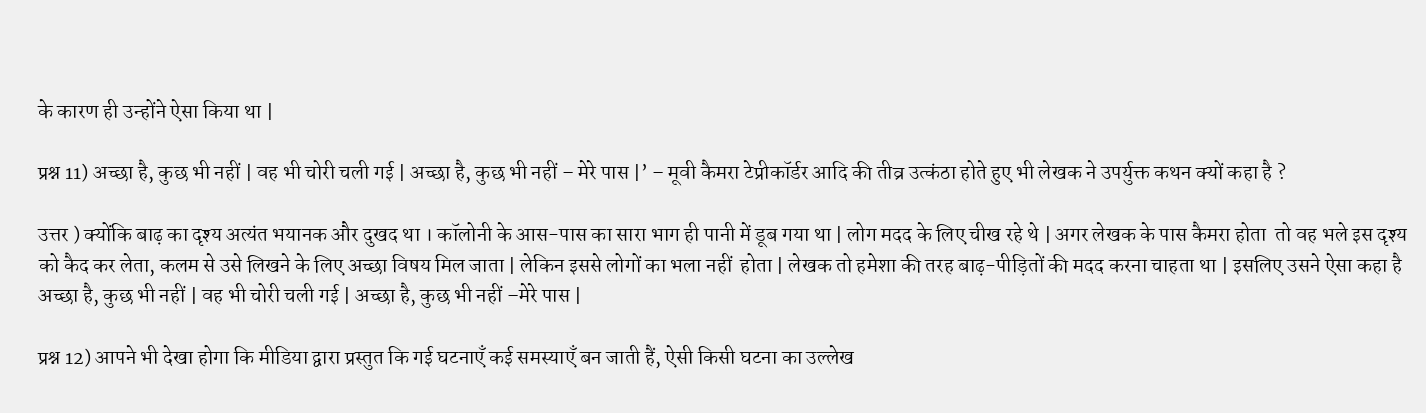के कारण ही उन्होंने ऐसा किया था |

प्रश्न 11) अच्छा है, कुछ भी नहीं | वह भी चोरी चली गई | अच्छा है, कुछ भी नहीं – मेरे पास |’ – मूवी कैमरा टेप्रीकॉर्डर आदि की तीव्र उत्कंठा होते हुए भी लेखक ने उपर्युक्त कथन क्यों कहा है ?

उत्तर ) क्योंकि बाढ़ का दृश्य अत्यंत भयानक और दुखद था । कॉलोनी के आस-पास का सारा भाग ही पानी में डूब गया था | लोग मदद के लिए चीख रहे थे | अगर लेखक के पास कैमरा होता  तो वह भले इस दृश्य को कैद कर लेता, कलम से उसे लिखने के लिए अच्छा विषय मिल जाता | लेकिन इससे लोगों का भला नहीं  होता | लेखक तो हमेशा की तरह बाढ़-पीड़ितों की मदद करना चाहता था | इसलिए उसने ऐसा कहा है अच्छा है, कुछ भी नहीं | वह भी चोरी चली गई | अच्छा है, कुछ भी नहीं –मेरे पास |

प्रश्न 12) आपने भी देखा होगा कि मीडिया द्वारा प्रस्तुत कि गई घटनाएँ कई समस्याएँ बन जाती हैं, ऐसी किसी घटना का उल्लेख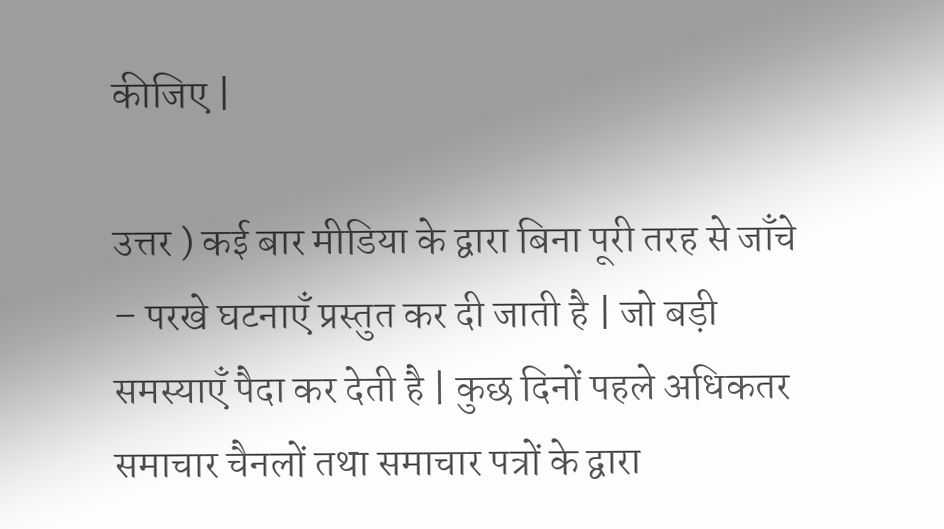कीजिए |

उत्तर ) कई बार मीडिया के द्वारा बिना पूरी तरह से जाँचे – परखे घटनाएँ प्रस्तुत कर दी जाती है | जो बड़ी समस्याएँ पैदा कर देती है | कुछ दिनों पहले अधिकतर समाचार चैनलों तथा समाचार पत्रों के द्वारा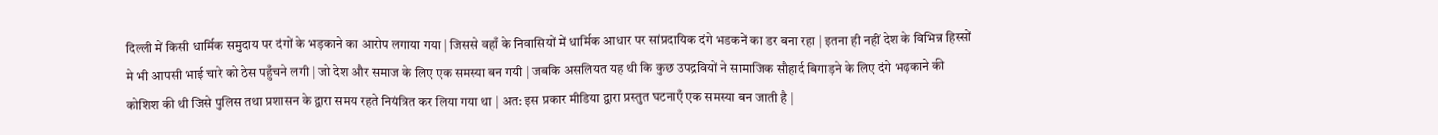दिल्ली में किसी धार्मिक समुदाय पर दंगों के भड़काने का आरोप लगाया गया | जिससे वहाँ के निवासियों में धार्मिक आधार पर सांप्रदायिक दंगे भडकनें का डर बना रहा | इतना ही नहीं देश के विभिन्न हिस्सों मे भी आपसी भाई चारे को ठेस पहुँचने लगी | जो देश और समाज के लिए एक समस्या बन गयी | जबकि असलियत यह थी कि कुछ उपद्रवियों ने सामाजिक सौहार्द बिगाड़ने के लिए दंगे भढ़काने की कोशिश की थी जिसे पुलिस तथा प्रशासन के द्वारा समय रहते नियंत्रित कर लिया गया था | अत: इस प्रकार मीडिया द्वारा प्रस्तुत घटनाएँ एक समस्या बन जाती है |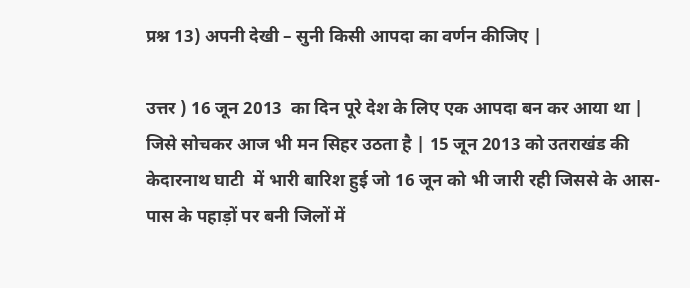प्रश्न 13) अपनी देखी – सुनी किसी आपदा का वर्णन कीजिए |

उत्तर ) 16 जून 2013  का दिन पूरे देश के लिए एक आपदा बन कर आया था | जिसे सोचकर आज भी मन सिहर उठता है | 15 जून 2013 को उतराखंड की केदारनाथ घाटी  में भारी बारिश हुई जो 16 जून को भी जारी रही जिससे के आस-पास के पहाड़ों पर बनी जिलों में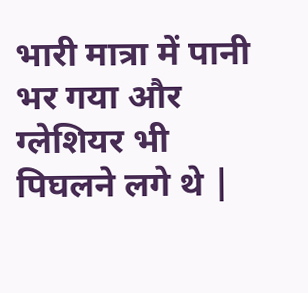भारी मात्रा में पानी भर गया और ग्लेशियर भी पिघलने लगे थे |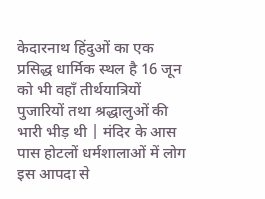केदारनाथ हिंदुओं का एक प्रसिद्ध धार्मिक स्थल है 16 जून को भी वहाँ तीर्थयात्रियों पुजारियों तथा श्रद्धालुओं की भारी भीड़ थी | मंदिर के आस पास होटलों धर्मशालाओं में लोग इस आपदा से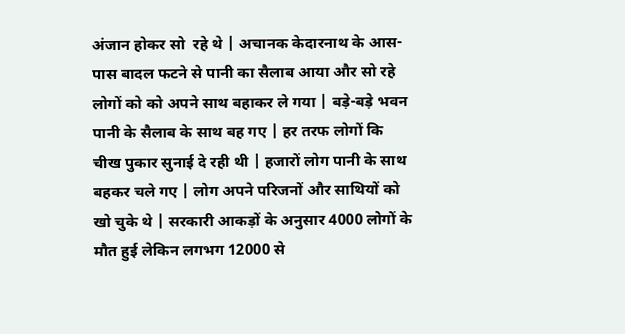अंजान होकर सो  रहे थे | अचानक केदारनाथ के आस-पास बादल फटने से पानी का सैलाब आया और सो रहे लोगों को को अपने साथ बहाकर ले गया | बड़े-बड़े भवन पानी के सैलाब के साथ बह गए | हर तरफ लोगों कि चीख पुकार सुनाई दे रही थी | हजारों लोग पानी के साथ बहकर चले गए | लोग अपने परिजनों और साथियों को खो चुके थे | सरकारी आकड़ों के अनुसार 4000 लोगों के मौत हुई लेकिन लगभग 12000 से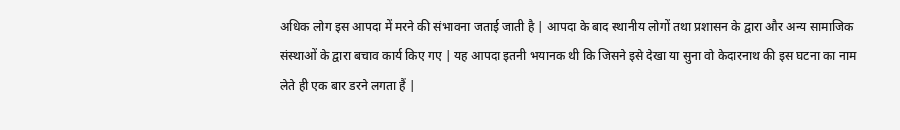अधिक लोग इस आपदा में मरने की संभावना जताई जाती है | आपदा के बाद स्थानीय लोगों तथा प्रशासन के द्वारा और अन्य सामाजिक संस्थाओं के द्वारा बचाव कार्य किए गए | यह आपदा इतनी भयानक थी कि जिसने इसे देखा या सुना वो केदारनाथ की इस घटना का नाम लेते ही एक बार डरने लगता हैं |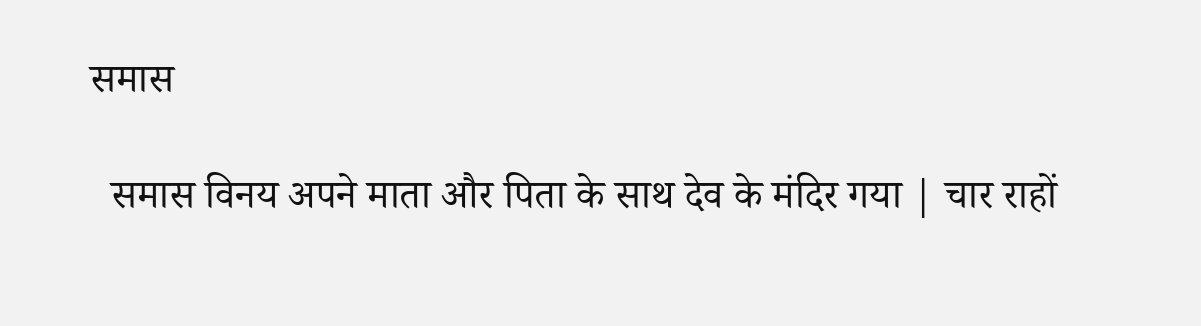समास

  समास विनय अपने माता और पिता के साथ देव के मंदिर गया | चार राहों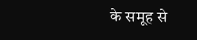के समूह से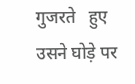गुजरते   हुए   उसने घोड़े पर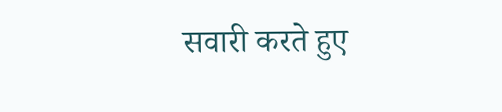सवारी करते हुए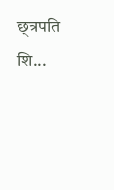छ्त्रपति शि...